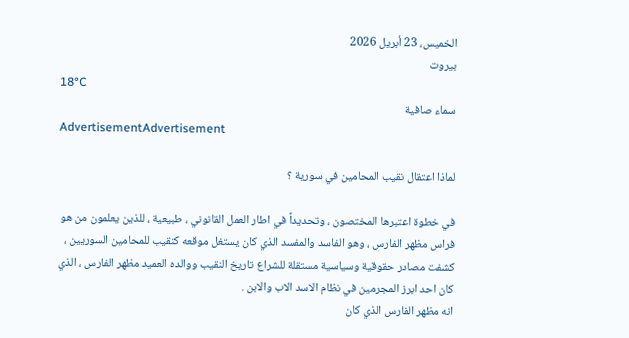الخميس، 23 أبريل 2026
بيروت
18°C
سماء صافية
AdvertisementAdvertisement

لماذا اعتقال نقيب المحامين في سورية ؟

في خطوة اعتبرها المختصون ، وتحديداً في اطار العمل القانوني ، طبيعية ، للذين يعلمون من هو فراس مظهر الفارس ، وهو الفاسد والمفسد الذي كان يستغل موقعه كنقيب للمحامين السوريين ، كشفت مصادر حقوقية وسياسية مستقلة للشراع تاريخ النقيب ووالده العميد مظهر الفارس ، الذي كان احد ابرز المجرمين في نظام الاسد الاب والابن .
انه مظهر الفارس الذي كان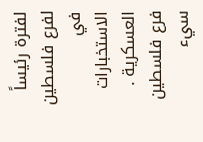لفترة رئيساً لفرع فلسطين في الاستخبارات العسكرية .
فرع فلسطين سيء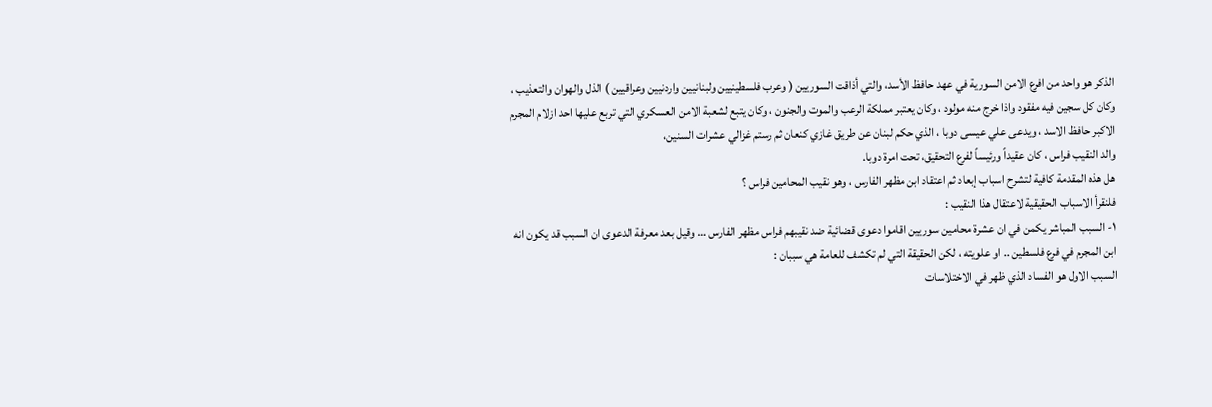الذكر هو واحد من افرع الامن السورية في عهد حافظ الأسد، والتي أذاقت السوريين ( وعرب فلسطينيين ولبنانيين واردنيين وعراقيين ) الذل والهوان والتعذيب ، وكان كل سجين فيه مفقود واذا خرج منه مولود ، وكان يعتبر مملكة الرعب والموت والجنون ، وكان يتبع لشعبة الامن العسكري التي تربع عليها احد ازلام المجرم الاكبر حافظ الاسد ، ويدعى علي عيسى دوبا ، الذي حكم لبنان عن طريق غازي كنعان ثم رستم غزالي عشرات السنين،
والد النقيب فراس ، كان عقيداً ورئيساً لفرع التحقيق، تحت امرة دوبا.
هل هذه المقدمة كافية لتشرح اسباب إبعاد ثم اعتقاد ابن مظهر الفارس ، وهو نقيب المحامين فراس ؟
فلنقرأ الاسباب الحقيقية لاعتقال هذا النقيب :
١- السبب المباشر يكمن في ان عشرة محامين سوريين اقاموا دعوى قضائية ضد نقيبهم فراس مظهر الفارس … وقيل بعد معرفة الدعوى ان السبب قد يكون انه ابن المجرم في فرع فلسطين .. او علويته ، لكن الحقيقة التي لم تكشف للعامة هي سببان :
السبب الاول هو الفساد الذي ظهر في الاختلاسات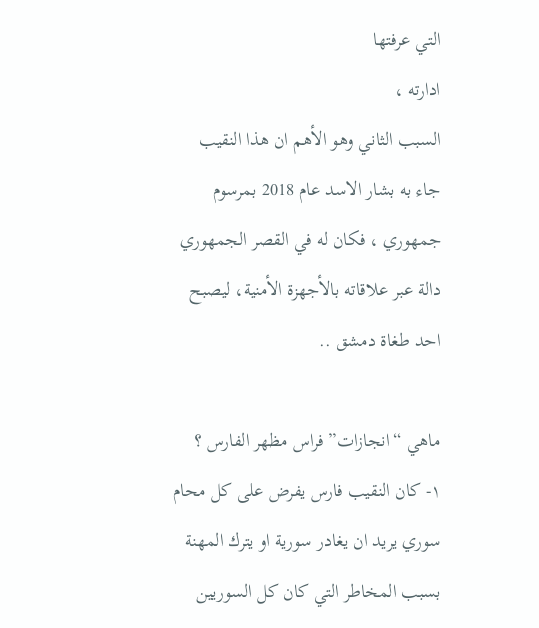التي عرفتها
ادارته ،
السبب الثاني وهو الأهم ان هذا النقيب جاء به بشار الاسد عام 2018 بمرسوم جمهوري ، فكان له في القصر الجمهوري دالة عبر علاقاته بالأجهزة الأمنية، ليصبح احد طغاة دمشق ..

ماهي “انجازات” فراس مظهر الفارس ؟
١- كان النقيب فارس يفرض على كل محام سوري يريد ان يغادر سورية او يترك المهنة بسبب المخاطر التي كان كل السوريين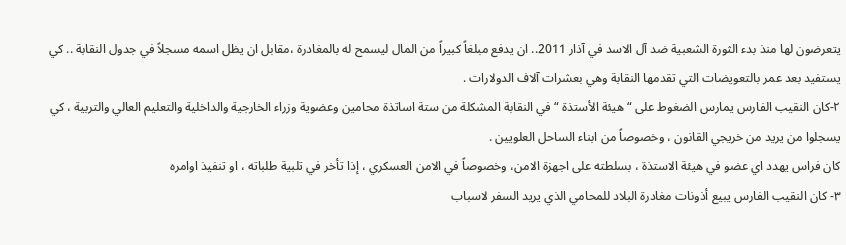يتعرضون لها منذ بدء الثورة الشعبية ضد آل الاسد في آذار 2011.. ان يدفع مبلغاً كبيراً من المال ليسمح له بالمغادرة ،مقابل ان يظل اسمه مسجلاً في جدول النقابة .. كي يستفيد بعد عمر بالتعويضات التي تقدمها النقابة وهي بعشرات آلاف الدولارات .
٢-كان النقيب الفارس يمارس الضغوط على “هيئة الأستذة “في النقابة المشكلة من ستة اساتذة محامين وعضوية وزراء الخارجية والداخلية والتعليم العالي والتربية ، كي يسجلوا من يريد من خريجي القانون ، وخصوصاً من ابناء الساحل العلويين .
كان فراس يهدد اي عضو في هيئة الاستذة ، بسلطته على اجهزة الامن، وخصوصاً في الامن العسكري ، إذا تأخر في تلبية طلباته ، او تنفيذ اوامره
٣- كان النقيب الفارس يبيع أذونات مغادرة البلاد للمحامي الذي يريد السفر لاسباب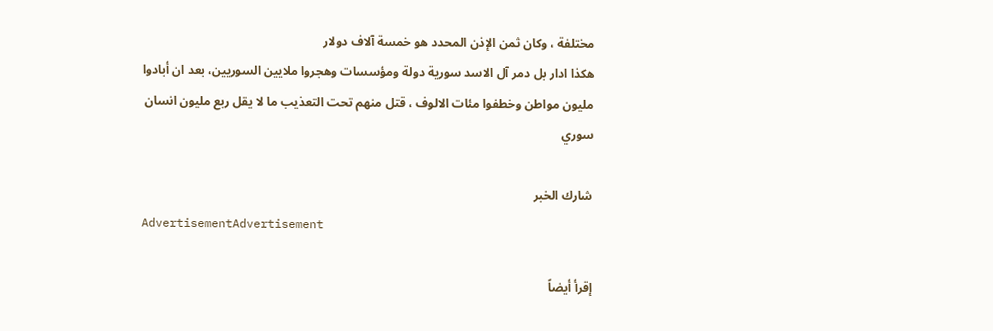مختلفة ، وكان ثمن الإذن المحدد هو خمسة آلاف دولار
هكذا ادار بل دمر آل الاسد سورية دولة ومؤسسات وهجروا ملايين السوريين، بعد ان أبادوا مليون مواطن وخطفوا مئات الالوف ، قتل منهم تحت التعذيب ما لا يقل ربع مليون انسان سوري

شارك الخبر
AdvertisementAdvertisement

إقرأ أيضاً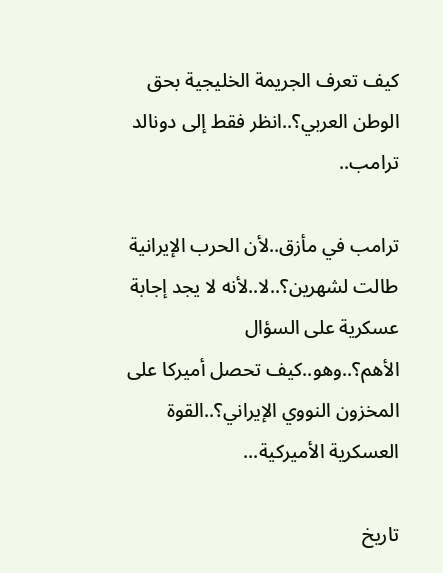كيف تعرف الجريمة الخليجية بحق الوطن العربي؟..انظر فقط إلى دونالد ترامب..

ترامب في مأزق..لأن الحرب الإيرانية طالت لشهرين؟..لا..لأنه لا يجد إجابة عسكرية على السؤال الأهم؟..وهو..كيف تحصل أميركا على المخزون النووي الإيراني؟..القوة العسكرية الأميركية...

تاريخ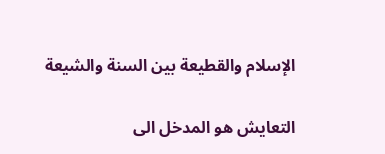الإسلام والقطيعة بين السنة والشيعة

التعايش هو المدخل الى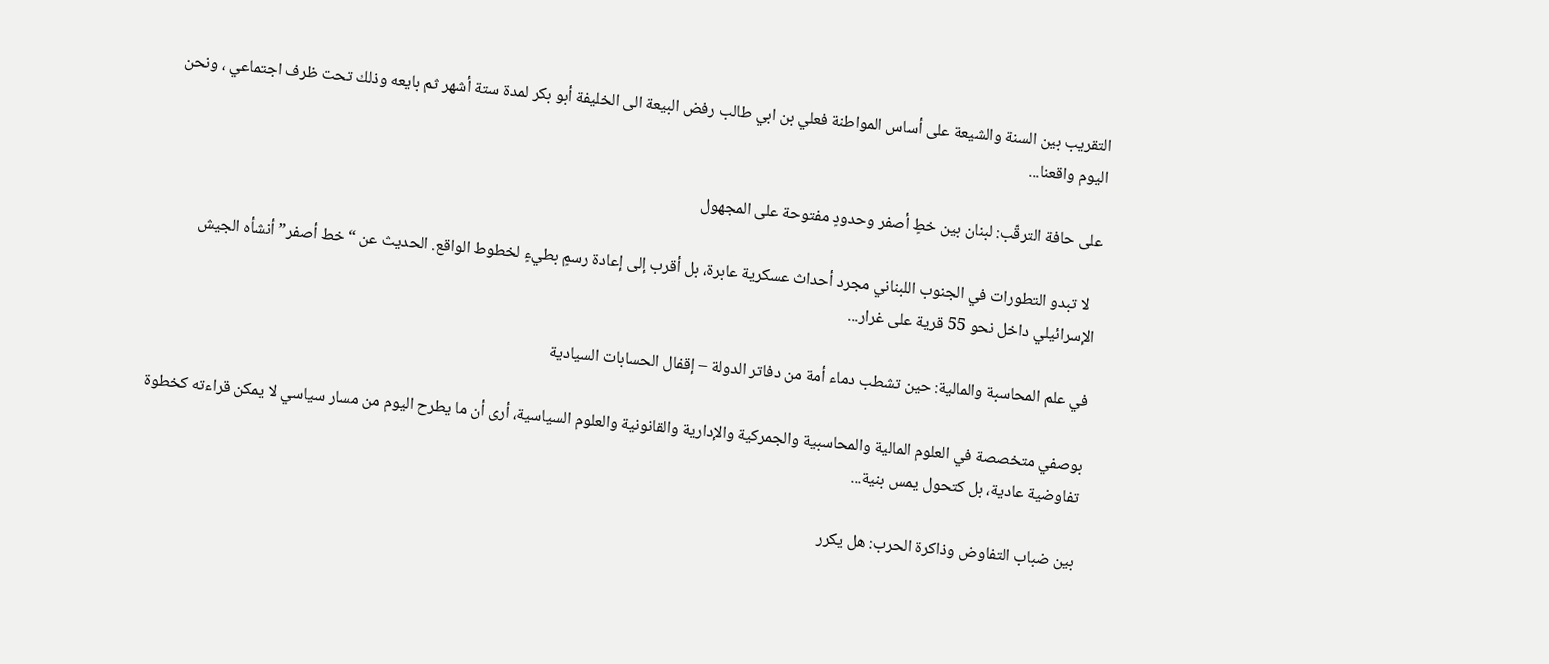التقريب بين السنة والشيعة على أساس المواطنة فعلي بن ابي طالب رفض البيعة الى الخليفة أبو بكر لمدة ستة أشهر ثم بايعه وذلك تحت ظرف اجتماعي ، ونحن اليوم واقعنا...

على حافة الترقّب: لبنان بين خطٍ أصفر وحدودٍ مفتوحة على المجهول

  لا تبدو التطورات في الجنوب اللبناني مجرد أحداث عسكرية عابرة، بل أقرب إلى إعادة رسمٍ بطيءٍ لخطوط الواقع. الحديث عن “خط أصفر” أنشأه الجيش الإسرائيلي داخل نحو 55 قرية على غرار...

في علم المحاسبة والمالية: حين تشطب دماء أمة من دفاتر الدولة – إقفال الحسابات السيادية

بوصفي متخصصة في العلوم المالية والمحاسبية والجمركية والإدارية والقانونية والعلوم السياسية، أرى أن ما يطرح اليوم من مسار سياسي لا يمكن قراءته كخطوة تفاوضية عادية، بل كتحول يمس بنية...

بين ضباب التفاوض وذاكرة الحرب: هل يكرر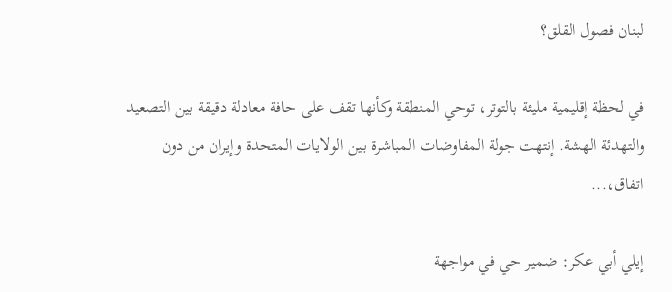لبنان فصول القلق؟

في لحظة إقليمية مليئة بالتوتر، توحي المنطقة وكأنها تقف على حافة معادلة دقيقة بين التصعيد والتهدئة الهشة. إنتهت جولة المفاوضات المباشرة بين الولايات المتحدة وإيران من دون اتفاق،...

إيلي أبي عكر: ضمير حي في مواجهة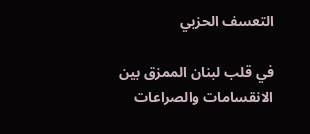التعسف الحزبي

في قلب لبنان الممزق بين الانقسامات والصراعات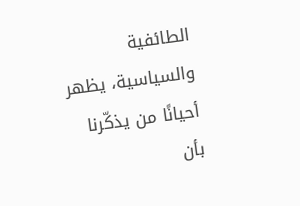الطائفية والسياسية، يظهر أحيانًا من يذكّرنا بأن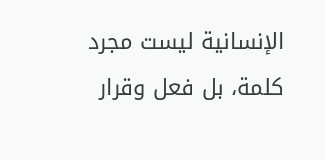الإنسانية ليست مجرد كلمة، بل فعل وقرار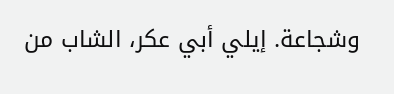وشجاعة. إيلي أبي عكر، الشاب من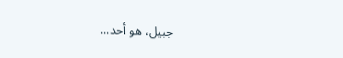جبيل، هو أحد...